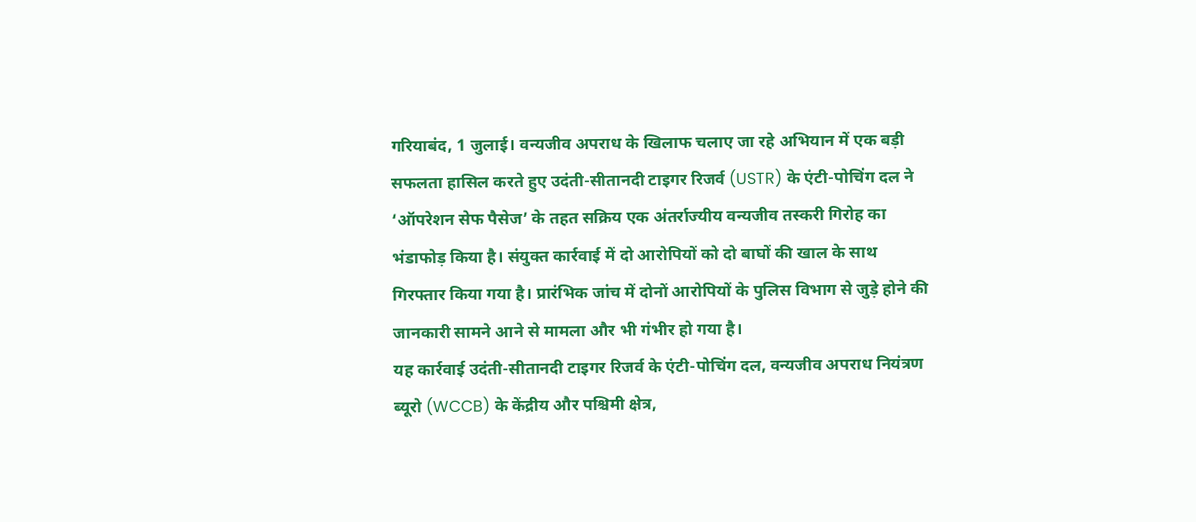गरियाबंद, 1 जुलाई। वन्यजीव अपराध के खिलाफ चलाए जा रहे अभियान में एक बड़ी सफलता हासिल करते हुए उदंती-सीतानदी टाइगर रिजर्व (USTR) के एंटी-पोचिंग दल ने ‘ऑपरेशन सेफ पैसेज’ के तहत सक्रिय एक अंतर्राज्यीय वन्यजीव तस्करी गिरोह का भंडाफोड़ किया है। संयुक्त कार्रवाई में दो आरोपियों को दो बाघों की खाल के साथ गिरफ्तार किया गया है। प्रारंभिक जांच में दोनों आरोपियों के पुलिस विभाग से जुड़े होने की जानकारी सामने आने से मामला और भी गंभीर हो गया है।
यह कार्रवाई उदंती-सीतानदी टाइगर रिजर्व के एंटी-पोचिंग दल, वन्यजीव अपराध नियंत्रण ब्यूरो (WCCB) के केंद्रीय और पश्चिमी क्षेत्र,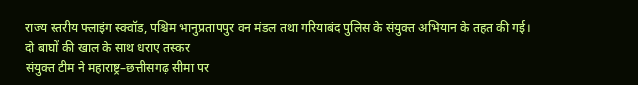राज्य स्तरीय फ्लाइंग स्क्वॉड, पश्चिम भानुप्रतापपुर वन मंडल तथा गरियाबंद पुलिस के संयुक्त अभियान के तहत की गई।
दो बाघों की खाल के साथ धराए तस्कर
संयुक्त टीम ने महाराष्ट्र–छत्तीसगढ़ सीमा पर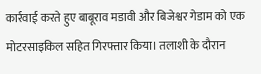कार्रवाई करते हुए बाबूराव मडावी और बिजेश्वर गेडाम को एक मोटरसाइकिल सहित गिरफ्तार किया। तलाशी के दौरान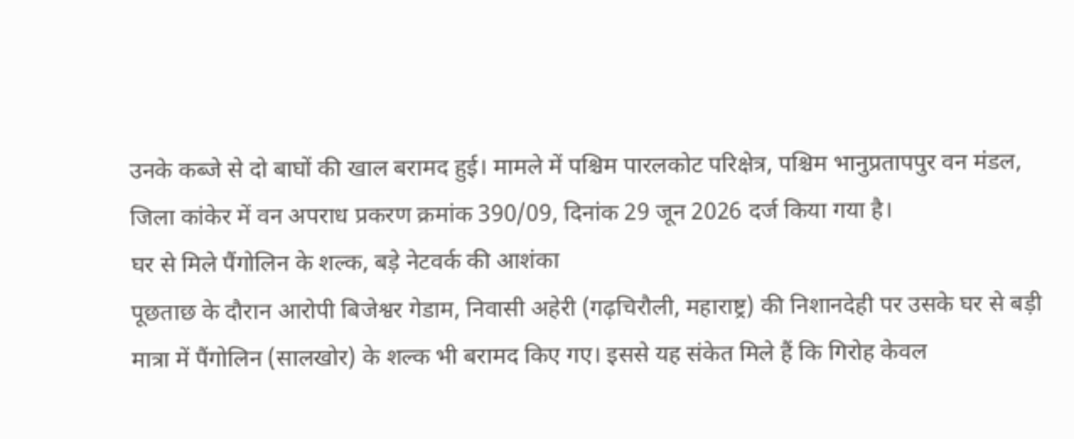उनके कब्जे से दो बाघों की खाल बरामद हुई। मामले में पश्चिम पारलकोट परिक्षेत्र, पश्चिम भानुप्रतापपुर वन मंडल, जिला कांकेर में वन अपराध प्रकरण क्रमांक 390/09, दिनांक 29 जून 2026 दर्ज किया गया है।
घर से मिले पैंगोलिन के शल्क, बड़े नेटवर्क की आशंका
पूछताछ के दौरान आरोपी बिजेश्वर गेडाम, निवासी अहेरी (गढ़चिरौली, महाराष्ट्र) की निशानदेही पर उसके घर से बड़ी मात्रा में पैंगोलिन (सालखोर) के शल्क भी बरामद किए गए। इससे यह संकेत मिले हैं कि गिरोह केवल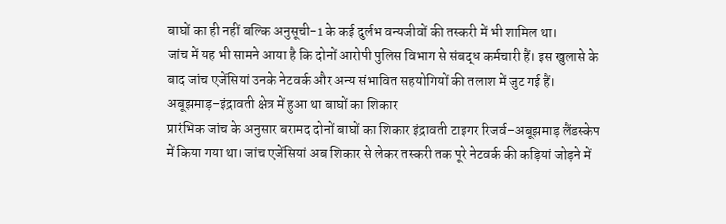बाघों का ही नहीं बल्कि अनुसूची-1 के कई दुर्लभ वन्यजीवों की तस्करी में भी शामिल था।
जांच में यह भी सामने आया है कि दोनों आरोपी पुलिस विभाग से संबद्ध कर्मचारी हैं। इस खुलासे के बाद जांच एजेंसियां उनके नेटवर्क और अन्य संभावित सहयोगियों की तलाश में जुट गई हैं।
अबूझमाड़–इंद्रावती क्षेत्र में हुआ था बाघों का शिकार
प्रारंभिक जांच के अनुसार बरामद दोनों बाघों का शिकार इंद्रावती टाइगर रिजर्व–अबूझमाड़ लैंडस्केप में किया गया था। जांच एजेंसियां अब शिकार से लेकर तस्करी तक पूरे नेटवर्क की कड़ियां जोड़ने में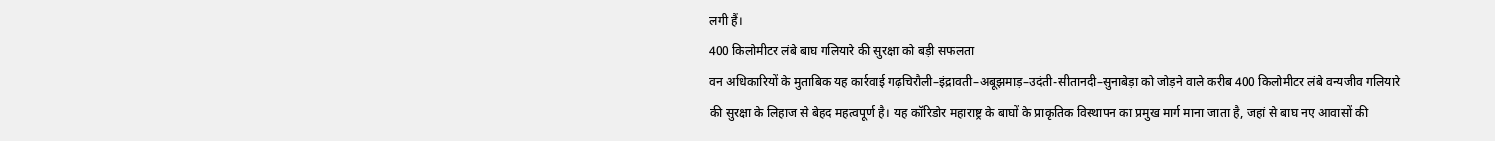लगी हैं।
400 किलोमीटर लंबे बाघ गलियारे की सुरक्षा को बड़ी सफलता
वन अधिकारियों के मुताबिक यह कार्रवाई गढ़चिरौली–इंद्रावती–अबूझमाड़–उदंती-सीतानदी–सुनाबेड़ा को जोड़ने वाले करीब 400 किलोमीटर लंबे वन्यजीव गलियारे की सुरक्षा के लिहाज से बेहद महत्वपूर्ण है। यह कॉरिडोर महाराष्ट्र के बाघों के प्राकृतिक विस्थापन का प्रमुख मार्ग माना जाता है, जहां से बाघ नए आवासों की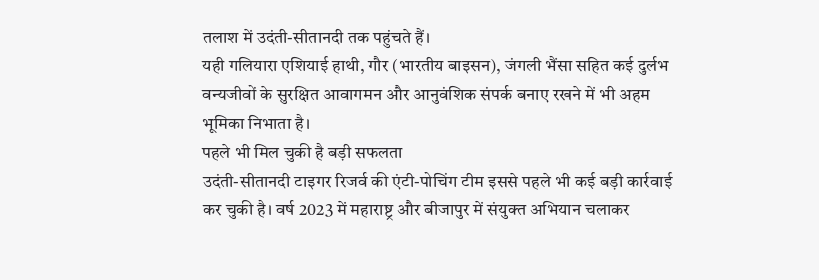तलाश में उदंती-सीतानदी तक पहुंचते हैं।
यही गलियारा एशियाई हाथी, गौर (भारतीय बाइसन), जंगली भैंसा सहित कई दुर्लभ वन्यजीवों के सुरक्षित आवागमन और आनुवंशिक संपर्क बनाए रखने में भी अहम भूमिका निभाता है।
पहले भी मिल चुकी है बड़ी सफलता
उदंती-सीतानदी टाइगर रिजर्व की एंटी-पोचिंग टीम इससे पहले भी कई बड़ी कार्रवाई कर चुकी है। वर्ष 2023 में महाराष्ट्र और बीजापुर में संयुक्त अभियान चलाकर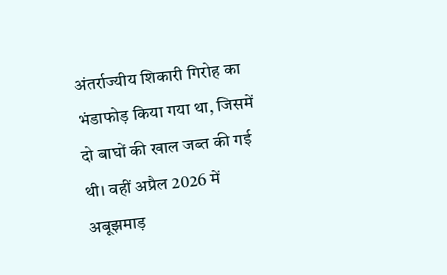अंतर्राज्यीय शिकारी गिरोह का भंडाफोड़ किया गया था, जिसमें दो बाघों की खाल जब्त की गई थी। वहीं अप्रैल 2026 में अबूझमाड़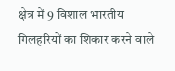क्षेत्र में 9 विशाल भारतीय गिलहरियों का शिकार करने वाले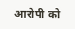आरोपी को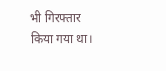भी गिरफ्तार किया गया था।